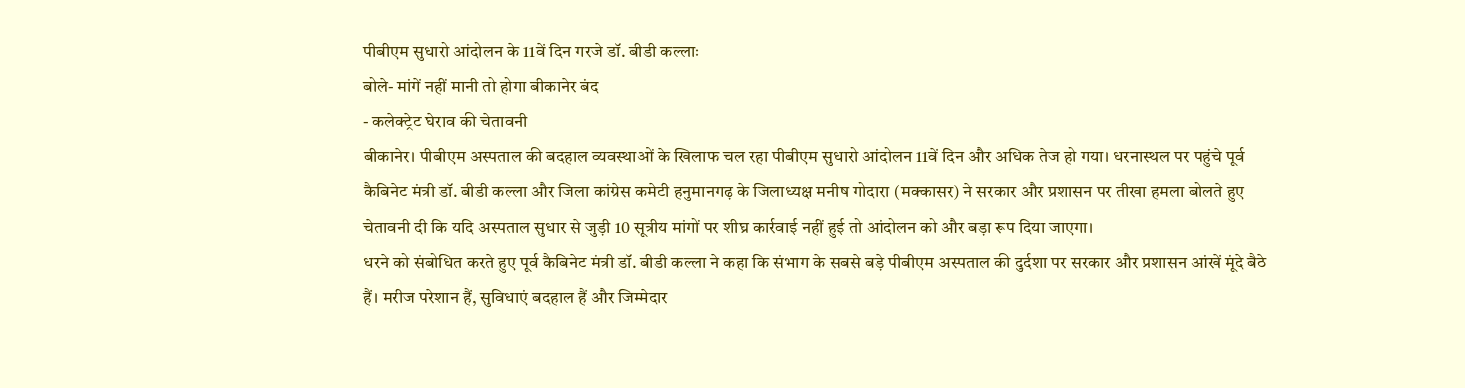पीबीएम सुधारो आंदोलन के 11वें दिन गरजे डॉ. बीडी कल्लाः
बोले- मांगें नहीं मानी तो होगा बीकानेर बंद
- कलेक्ट्रेट घेराव की चेतावनी
बीकानेर। पीबीएम अस्पताल की बदहाल व्यवस्थाओं के खिलाफ चल रहा पीबीएम सुधारो आंदोलन 11वें दिन और अधिक तेज हो गया। धरनास्थल पर पहुंचे पूर्व कैबिनेट मंत्री डॉ. बीडी कल्ला और जिला कांग्रेस कमेटी हनुमानगढ़ के जिलाध्यक्ष मनीष गोदारा (मक्कासर) ने सरकार और प्रशासन पर तीखा हमला बोलते हुए चेतावनी दी कि यदि अस्पताल सुधार से जुड़ी 10 सूत्रीय मांगों पर शीघ्र कार्रवाई नहीं हुई तो आंदोलन को और बड़ा रूप दिया जाएगा।
धरने को संबोधित करते हुए पूर्व कैबिनेट मंत्री डॉ. बीडी कल्ला ने कहा कि संभाग के सबसे बड़े पीबीएम अस्पताल की दुर्दशा पर सरकार और प्रशासन आंखें मूंदे बैठे हैं। मरीज परेशान हैं, सुविधाएं बदहाल हैं और जिम्मेदार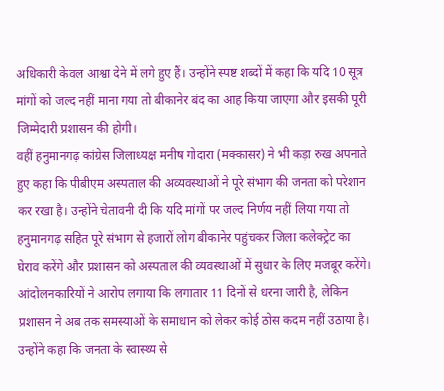अधिकारी केवल आश्वा देने में लगे हुए हैं। उन्होंने स्पष्ट शब्दों में कहा कि यदि 10 सूत्र मांगों को जल्द नहीं माना गया तो बीकानेर बंद का आह किया जाएगा और इसकी पूरी जिम्मेदारी प्रशासन की होगी।
वहीं हनुमानगढ़ कांग्रेस जिलाध्यक्ष मनीष गोदारा (मक्कासर) ने भी कड़ा रुख अपनाते हुए कहा कि पीबीएम अस्पताल की अव्यवस्थाओं ने पूरे संभाग की जनता को परेशान कर रखा है। उन्होंने चेतावनी दी कि यदि मांगों पर जल्द निर्णय नहीं लिया गया तो हनुमानगढ़ सहित पूरे संभाग से हजारों लोग बीकानेर पहुंचकर जिला कलेक्ट्रेट का घेराव करेंगे और प्रशासन को अस्पताल की व्यवस्थाओं में सुधार के लिए मजबूर करेंगे। आंदोलनकारियों ने आरोप लगाया कि लगातार 11 दिनों से धरना जारी है, लेकिन प्रशासन ने अब तक समस्याओं के समाधान को लेकर कोई ठोस कदम नहीं उठाया है। उन्होंने कहा कि जनता के स्वास्थ्य से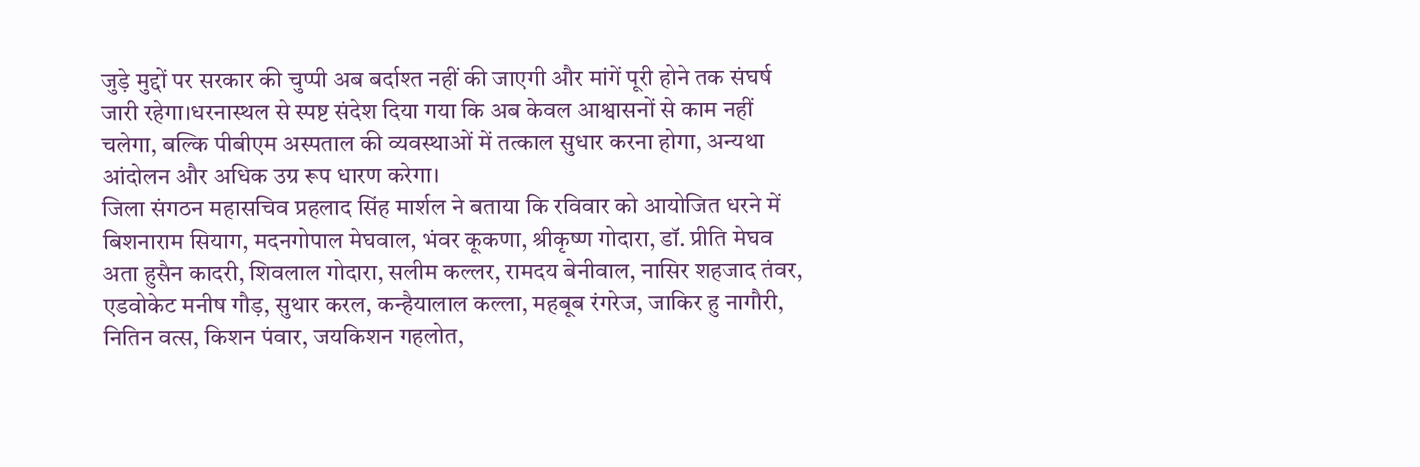जुड़े मुद्दों पर सरकार की चुप्पी अब बर्दाश्त नहीं की जाएगी और मांगें पूरी होने तक संघर्ष जारी रहेगा।धरनास्थल से स्पष्ट संदेश दिया गया कि अब केवल आश्वासनों से काम नहीं चलेगा, बल्कि पीबीएम अस्पताल की व्यवस्थाओं में तत्काल सुधार करना होगा, अन्यथा आंदोलन और अधिक उग्र रूप धारण करेगा।
जिला संगठन महासचिव प्रहलाद सिंह मार्शल ने बताया कि रविवार को आयोजित धरने में बिशनाराम सियाग, मदनगोपाल मेघवाल, भंवर कूकणा, श्रीकृष्ण गोदारा, डॉ. प्रीति मेघव अता हुसैन कादरी, शिवलाल गोदारा, सलीम कल्लर, रामदय बेनीवाल, नासिर शहजाद तंवर, एडवोकेट मनीष गौड़, सुथार करल, कन्हैयालाल कल्ला, महबूब रंगरेज, जाकिर हु नागौरी, नितिन वत्स, किशन पंवार, जयकिशन गहलोत,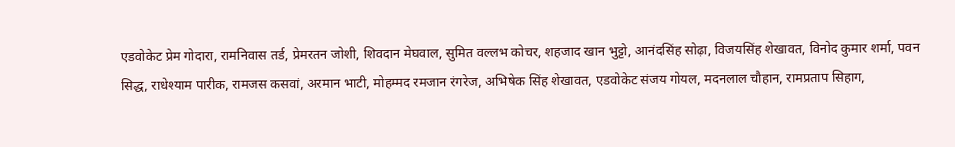एडवोकेट प्रेम गोदारा, रामनिवास तर्ड, प्रेमरतन जोशी, शिवदान मेघवाल, सुमित वल्लभ कोचर, शहजाद खान भुट्टो, आनंदसिंह सोढ़ा, विजयसिंह शेखावत, विनोद कुमार शर्मा, पवन सिद्ध, राधेश्याम पारीक, रामजस कसवां, अरमान भाटी, मोहम्मद रमजान रंगरेज, अभिषेक सिंह शेखावत, एडवोकेट संजय गोयल, मदनलाल चौहान, रामप्रताप सिहाग,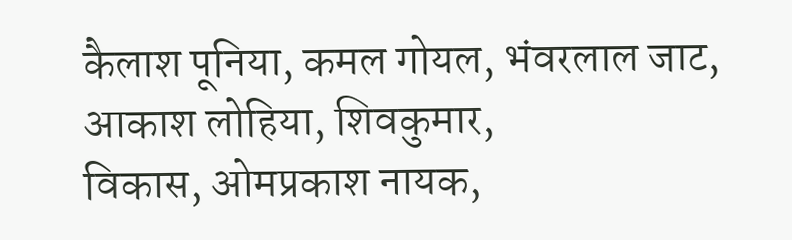कैलाश पूनिया, कमल गोयल, भंवरलाल जाट, आकाश लोहिया, शिवकुमार,
विकास, ओमप्रकाश नायक,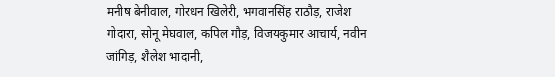मनीष बेनीवाल, गोरधन खिलेरी, भगवानसिंह राठौड़, राजेश गोदारा, सोनू मेघवाल, कपिल गौड़, विजयकुमार आचार्य, नवीन जांगिड़, शैलेश भादानी,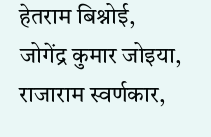हेतराम बिश्नोई, जोगेंद्र कुमार जोइया, राजाराम स्वर्णकार,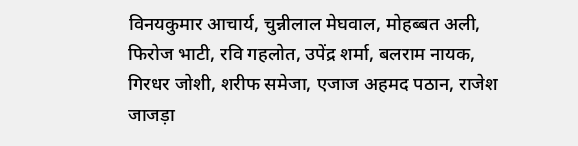विनयकुमार आचार्य, चुन्नीलाल मेघवाल, मोहब्बत अली, फिरोज भाटी, रवि गहलोत, उपेंद्र शर्मा, बलराम नायक, गिरधर जोशी, शरीफ समेजा, एजाज अहमद पठान, राजेश जाजड़ा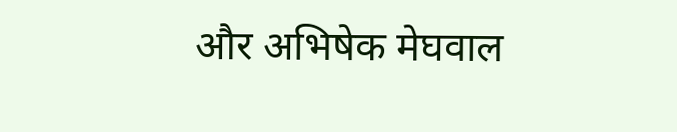और अभिषेक मेघवाल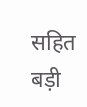सहित बड़ी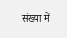संख्या में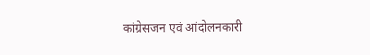कांग्रेसजन एवं आंदोलनकारी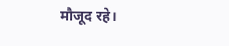मौजूद रहे।